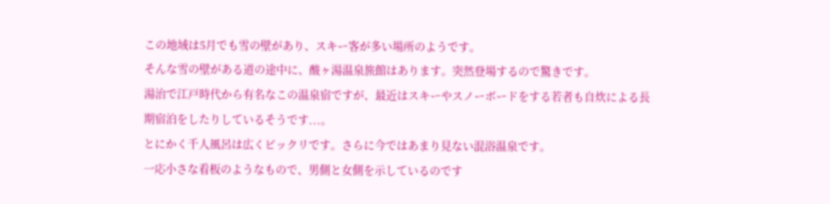この地域は5月でも雪の壁があり、スキー客が多い場所のようです。
そんな雪の壁がある道の途中に、酸ヶ湯温泉旅館はあります。突然登場するので驚きです。
湯治で江戸時代から有名なこの温泉宿ですが、最近はスキーやスノーボードをする若者も自炊による長期宿泊をしたりしているそうです...。
とにかく千人風呂は広くビックリです。さらに今ではあまり見ない混浴温泉です。
一応小さな看板のようなもので、男側と女側を示しているのです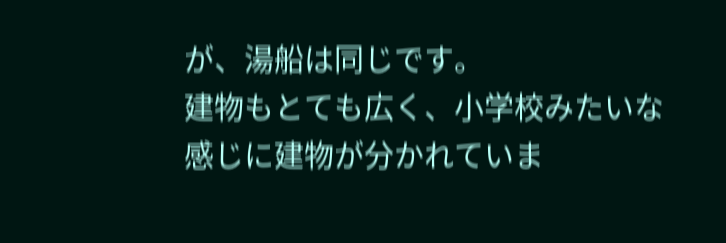が、湯船は同じです。
建物もとても広く、小学校みたいな感じに建物が分かれていま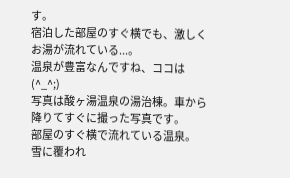す。
宿泊した部屋のすぐ横でも、激しくお湯が流れている...。
温泉が豊富なんですね、ココは(^_^;)
写真は酸ヶ湯温泉の湯治棟。車から降りてすぐに撮った写真です。
部屋のすぐ横で流れている温泉。
雪に覆われ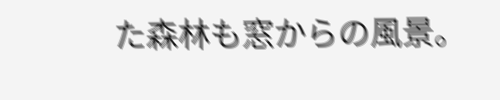た森林も窓からの風景。